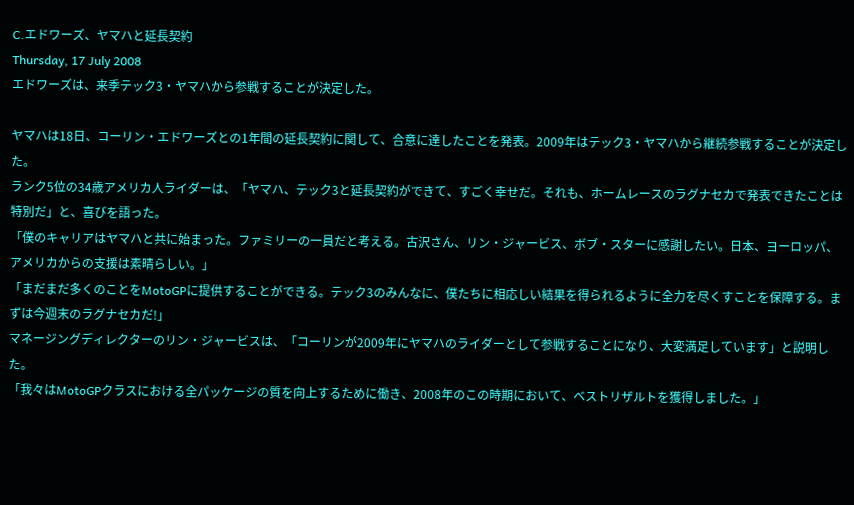C.エドワーズ、ヤマハと延長契約
Thursday, 17 July 2008
エドワーズは、来季テック3・ヤマハから参戦することが決定した。

ヤマハは18日、コーリン・エドワーズとの1年間の延長契約に関して、合意に達したことを発表。2009年はテック3・ヤマハから継続参戦することが決定した。
ランク5位の34歳アメリカ人ライダーは、「ヤマハ、テック3と延長契約ができて、すごく幸せだ。それも、ホームレースのラグナセカで発表できたことは特別だ」と、喜びを語った。
「僕のキャリアはヤマハと共に始まった。ファミリーの一員だと考える。古沢さん、リン・ジャービス、ボブ・スターに感謝したい。日本、ヨーロッパ、アメリカからの支援は素晴らしい。」
「まだまだ多くのことをMotoGPに提供することができる。テック3のみんなに、僕たちに相応しい結果を得られるように全力を尽くすことを保障する。まずは今週末のラグナセカだ!」
マネージングディレクターのリン・ジャービスは、「コーリンが2009年にヤマハのライダーとして参戦することになり、大変満足しています」と説明した。
「我々はMotoGPクラスにおける全パッケージの質を向上するために働き、2008年のこの時期において、ベストリザルトを獲得しました。」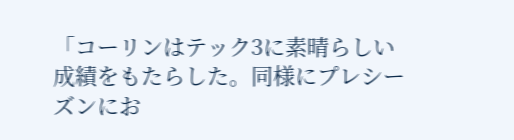「コーリンはテック3に素晴らしい成績をもたらした。同様にプレシーズンにお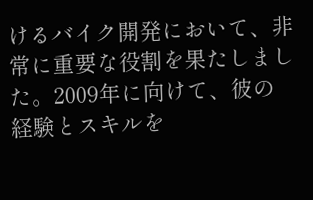けるバイク開発において、非常に重要な役割を果たしました。2009年に向けて、彼の経験とスキルを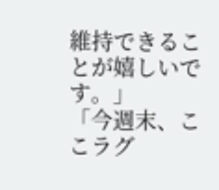維持できることが嬉しいです。」
「今週末、ここラグ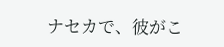ナセカで、彼がこ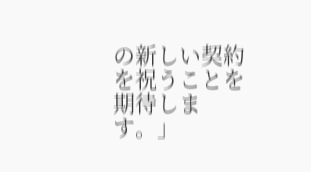の新しい契約を祝うことを期待します。」